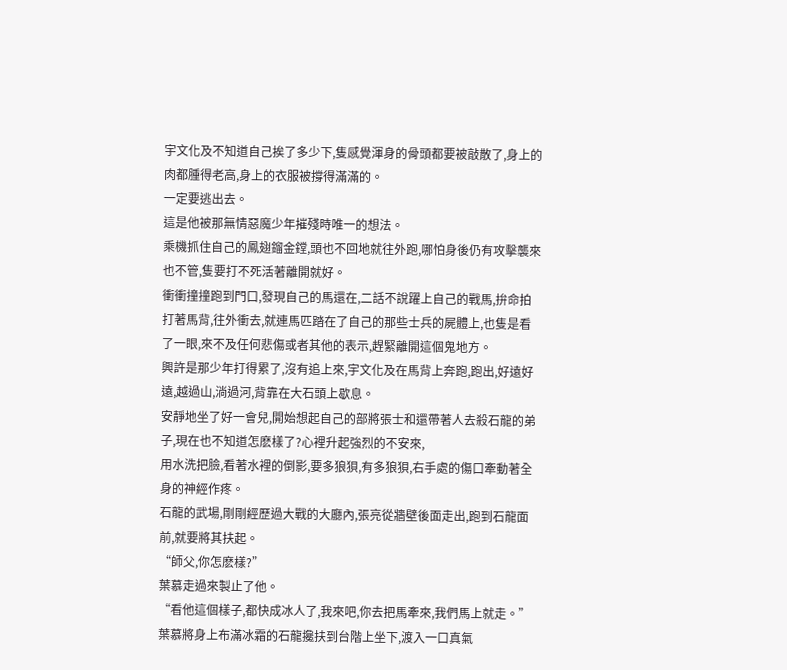宇文化及不知道自己挨了多少下,隻感覺渾身的骨頭都要被敲散了,身上的肉都腫得老高,身上的衣服被撐得滿滿的。
一定要逃出去。
這是他被那無情惡魔少年摧殘時唯一的想法。
乘機抓住自己的鳳翅鎦金鏜,頭也不回地就往外跑,哪怕身後仍有攻擊襲來也不管,隻要打不死活著離開就好。
衝衝撞撞跑到門口,發現自己的馬還在,二話不說躍上自己的戰馬,拚命拍打著馬背,往外衝去,就連馬匹踏在了自己的那些士兵的屍體上,也隻是看了一眼,來不及任何悲傷或者其他的表示,趕緊離開這個鬼地方。
興許是那少年打得累了,沒有追上來,宇文化及在馬背上奔跑,跑出,好遠好遠,越過山,淌過河,背靠在大石頭上歇息。
安靜地坐了好一會兒,開始想起自己的部將張士和還帶著人去殺石龍的弟子,現在也不知道怎麽樣了?心裡升起強烈的不安來,
用水洗把臉,看著水裡的倒影,要多狼狽,有多狼狽,右手處的傷口牽動著全身的神經作疼。
石龍的武場,剛剛經歷過大戰的大廳內,張亮從牆壁後面走出,跑到石龍面前,就要將其扶起。
“師父,你怎麽樣?”
葉慕走過來製止了他。
“看他這個樣子,都快成冰人了,我來吧,你去把馬牽來,我們馬上就走。”
葉慕將身上布滿冰霜的石龍攙扶到台階上坐下,渡入一口真氣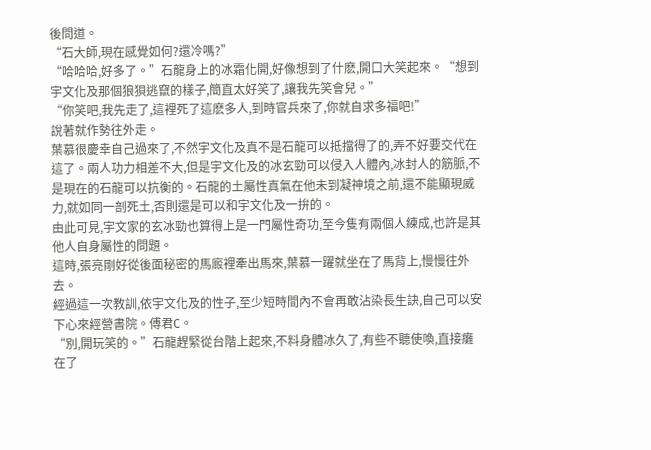後問道。
“石大師,現在感覺如何?還冷嗎?”
“哈哈哈,好多了。”石龍身上的冰霜化開,好像想到了什麽,開口大笑起來。“想到宇文化及那個狼狽逃竄的樣子,簡直太好笑了,讓我先笑會兒。”
“你笑吧,我先走了,這裡死了這麽多人,到時官兵來了,你就自求多福吧!”
說著就作勢往外走。
葉慕很慶幸自己過來了,不然宇文化及真不是石龍可以抵擋得了的,弄不好要交代在這了。兩人功力相差不大,但是宇文化及的冰玄勁可以侵入人體內,冰封人的筋脈,不是現在的石龍可以抗衡的。石龍的土屬性真氣在他未到凝神境之前,還不能顯現威力,就如同一剖死土,否則還是可以和宇文化及一拚的。
由此可見,宇文家的玄冰勁也算得上是一門屬性奇功,至今隻有兩個人練成,也許是其他人自身屬性的問題。
這時,張亮剛好從後面秘密的馬廄裡牽出馬來,葉慕一躍就坐在了馬背上,慢慢往外去。
經過這一次教訓,依宇文化及的性子,至少短時間內不會再敢沾染長生訣,自己可以安下心來經營書院。傅君C。
“別,開玩笑的。”石龍趕緊從台階上起來,不料身體冰久了,有些不聽使喚,直接癱在了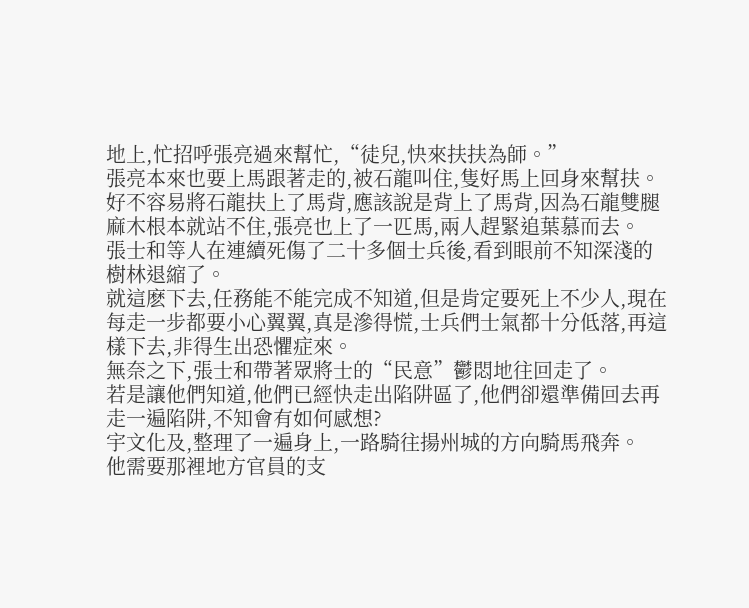地上,忙招呼張亮過來幫忙,“徒兒,快來扶扶為師。”
張亮本來也要上馬跟著走的,被石龍叫住,隻好馬上回身來幫扶。
好不容易將石龍扶上了馬背,應該說是背上了馬背,因為石龍雙腿麻木根本就站不住,張亮也上了一匹馬,兩人趕緊追葉慕而去。
張士和等人在連續死傷了二十多個士兵後,看到眼前不知深淺的樹林退縮了。
就這麽下去,任務能不能完成不知道,但是肯定要死上不少人,現在每走一步都要小心翼翼,真是滲得慌,士兵們士氣都十分低落,再這樣下去,非得生出恐懼症來。
無奈之下,張士和帶著眾將士的“民意”鬱悶地往回走了。
若是讓他們知道,他們已經快走出陷阱區了,他們卻還準備回去再走一遍陷阱,不知會有如何感想?
宇文化及,整理了一遍身上,一路騎往揚州城的方向騎馬飛奔。
他需要那裡地方官員的支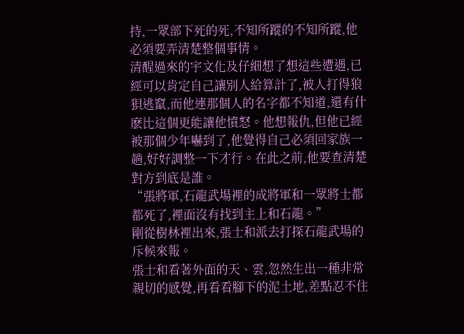持,一眾部下死的死,不知所蹤的不知所蹤,他必須要弄清楚整個事情。
清醒過來的宇文化及仔細想了想這些遭遇,已經可以肯定自己讓別人給算計了,被人打得狼狽逃竄,而他連那個人的名字都不知道,還有什麽比這個更能讓他憤怒。他想報仇,但他已經被那個少年嚇到了,他覺得自己必須回家族一趟,好好調整一下才行。在此之前,他要查清楚對方到底是誰。
“張將軍,石龍武場裡的成將軍和一眾將士都都死了,裡面沒有找到主上和石龍。”
剛從樹林裡出來,張士和派去打探石龍武場的斥候來報。
張士和看著外面的天、雲,忽然生出一種非常親切的感覺,再看看腳下的泥土地,差點忍不住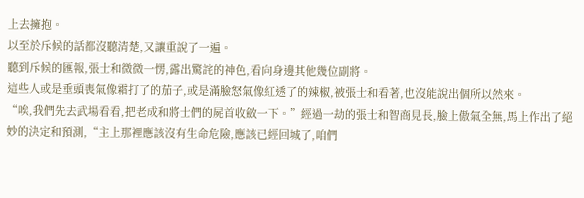上去擁抱。
以至於斥候的話都沒聽清楚,又讓重說了一遍。
聽到斥候的匯報,張士和微微一愣,露出驚詫的神色,看向身邊其他幾位副將。
這些人或是垂頭喪氣像霜打了的茄子,或是滿臉怒氣像紅透了的辣椒,被張士和看著,也沒能說出個所以然來。
“唉,我們先去武場看看,把老成和將士們的屍首收斂一下。”經過一劫的張士和智商見長,臉上傲氣全無,馬上作出了絕妙的決定和預測,“主上那裡應該沒有生命危險,應該已經回城了,咱們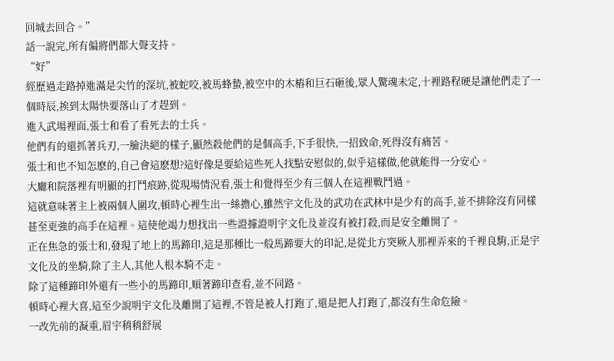回城去回合。”
話一說完,所有偏將們都大聲支持。
“好”
經歷過走路掉進滿是尖竹的深坑,被蛇咬,被馬蜂蟄,被空中的木樁和巨石砸後,眾人驚魂未定,十裡路程硬是讓他們走了一個時辰,挨到太陽快要落山了才趕到。
進入武場裡面,張士和看了看死去的士兵。
他們有的還抓著兵刃,一臉決絕的樣子,顯然殺他們的是個高手,下手很快,一招致命,死得沒有痛苦。
張士和也不知怎麽的,自己會這麽想?這好像是要給這些死人找點安慰似的,似乎這樣做,他就能得一分安心。
大廳和院落裡有明顯的打鬥痕跡,從現場情況看,張士和覺得至少有三個人在這裡戰鬥過。
這就意味著主上被兩個人圍攻,頓時心裡生出一絲擔心,雖然宇文化及的武功在武林中是少有的高手,並不排除沒有同樣甚至更強的高手在這裡。這使他竭力想找出一些證據證明宇文化及並沒有被打殺,而是安全離開了。
正在焦急的張士和,發現了地上的馬蹄印,這是那種比一般馬蹄要大的印記,是從北方突厥人那裡弄來的千裡良駒,正是宇文化及的坐騎,除了主人,其他人根本騎不走。
除了這種蹄印外還有一些小的馬蹄印,順著蹄印查看,並不同路。
頓時心裡大喜,這至少說明宇文化及離開了這裡,不管是被人打跑了,還是把人打跑了,都沒有生命危險。
一改先前的凝重,眉宇稍稍舒展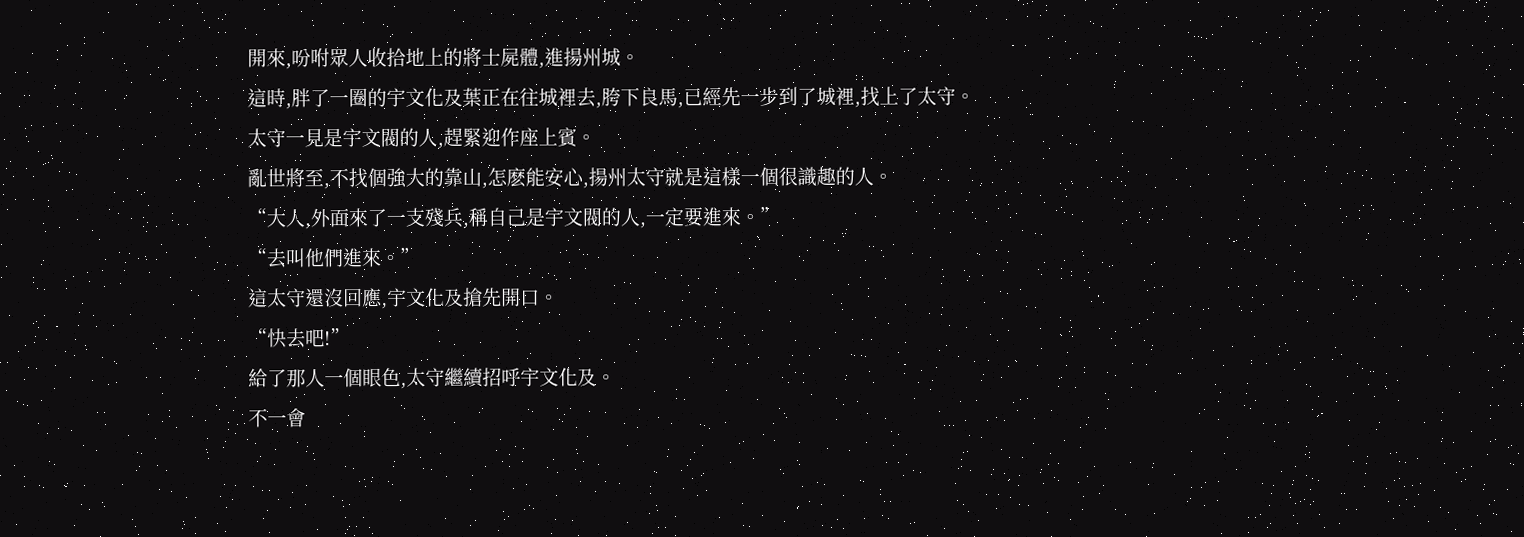開來,吩咐眾人收拾地上的將士屍體,進揚州城。
這時,胖了一圈的宇文化及葉正在往城裡去,胯下良馬,已經先一步到了城裡,找上了太守。
太守一見是宇文閥的人,趕緊迎作座上賓。
亂世將至,不找個強大的靠山,怎麽能安心,揚州太守就是這樣一個很識趣的人。
“大人,外面來了一支殘兵,稱自己是宇文閥的人,一定要進來。”
“去叫他們進來。”
這太守還沒回應,宇文化及搶先開口。
“快去吧!”
給了那人一個眼色,太守繼續招呼宇文化及。
不一會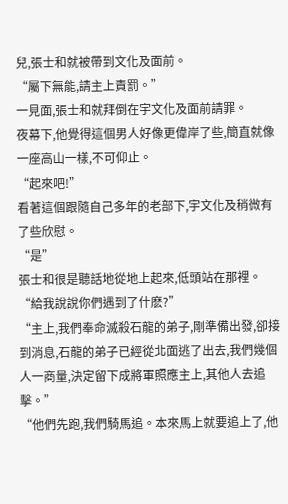兒,張士和就被帶到文化及面前。
“屬下無能,請主上責罰。”
一見面,張士和就拜倒在宇文化及面前請罪。
夜幕下,他覺得這個男人好像更偉岸了些,簡直就像一座高山一樣,不可仰止。
“起來吧!”
看著這個跟隨自己多年的老部下,宇文化及稍微有了些欣慰。
“是”
張士和很是聽話地從地上起來,低頭站在那裡。
“給我說說你們遇到了什麽?”
“主上,我們奉命滅殺石龍的弟子,剛準備出發,卻接到消息,石龍的弟子已經從北面逃了出去,我們幾個人一商量,決定留下成將軍照應主上,其他人去追擊。”
“他們先跑,我們騎馬追。本來馬上就要追上了,他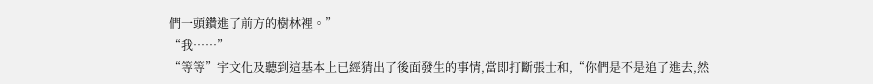們一頭鑽進了前方的樹林裡。”
“我……”
“等等”宇文化及聽到這基本上已經猜出了後面發生的事情,當即打斷張士和,“你們是不是追了進去,然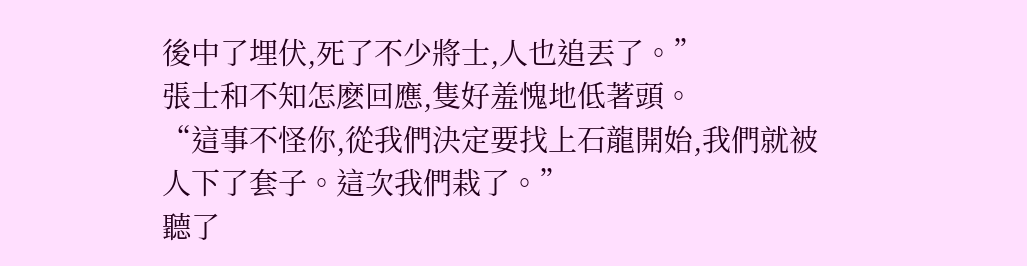後中了埋伏,死了不少將士,人也追丟了。”
張士和不知怎麽回應,隻好羞愧地低著頭。
“這事不怪你,從我們決定要找上石龍開始,我們就被人下了套子。這次我們栽了。”
聽了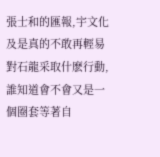張士和的匯報,宇文化及是真的不敢再輕易對石龍采取什麽行動,誰知道會不會又是一個圈套等著自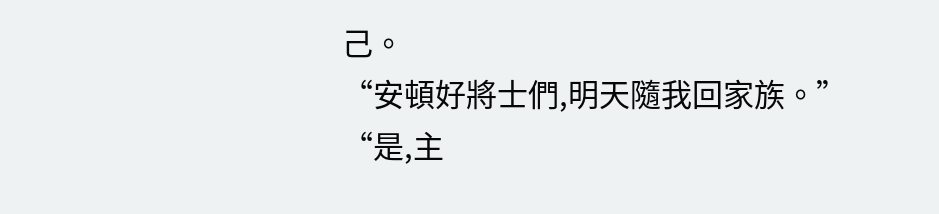己。
“安頓好將士們,明天隨我回家族。”
“是,主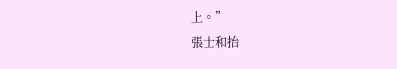上。”
張士和抬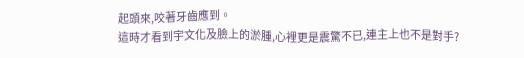起頭來,咬著牙齒應到。
這時才看到宇文化及臉上的淤腫,心裡更是震驚不已,連主上也不是對手?